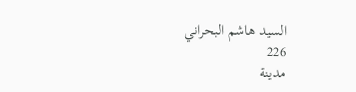السيد هاشم البحراني
226
مدينة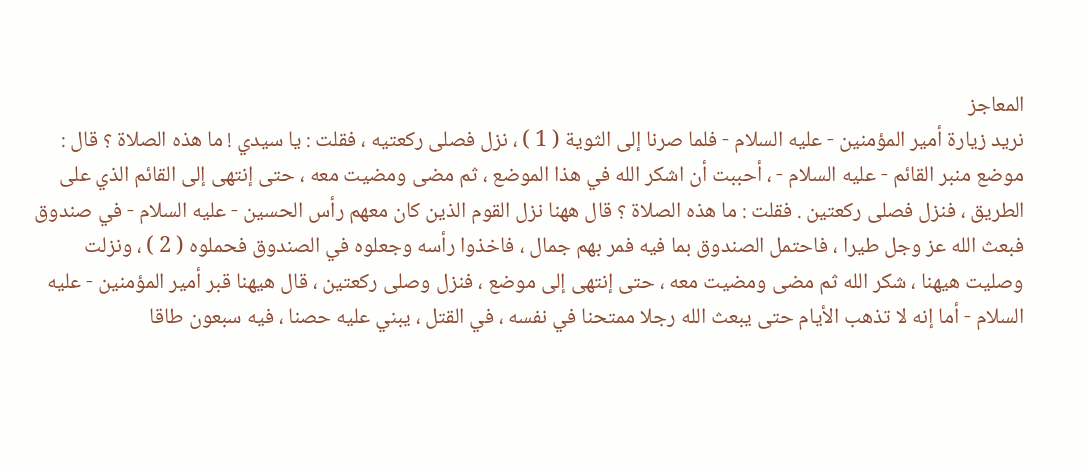المعاجز
نريد زيارة أمير المؤمنين - عليه السلام - فلما صرنا إلى الثوية ( 1 ) ، نزل فصلى ركعتيه ، فقلت : يا سيدي ! ما هذه الصلاة ؟ قال : موضع منبر القائم - عليه السلام - ، أحببت أن اشكر الله في هذا الموضع ، ثم مضى ومضيت معه ، حتى إنتهى إلى القائم الذي على الطريق ، فنزل فصلى ركعتين . فقلت : ما هذه الصلاة ؟ قال ههنا نزل القوم الذين كان معهم رأس الحسين - عليه السلام - في صندوق فبعث الله عز وجل طيرا ، فاحتمل الصندوق بما فيه فمر بهم جمال ، فاخذوا رأسه وجعلوه في الصندوق فحملوه ( 2 ) ، ونزلت وصليت هيهنا ، شكر الله ثم مضى ومضيت معه ، حتى إنتهى إلى موضع ، فنزل وصلى ركعتين ، قال هيهنا قبر أمير المؤمنين - عليه السلام - أما إنه لا تذهب الأيام حتى يبعث الله رجلا ممتحنا في نفسه ، في القتل ، يبني عليه حصنا ، فيه سبعون طاقا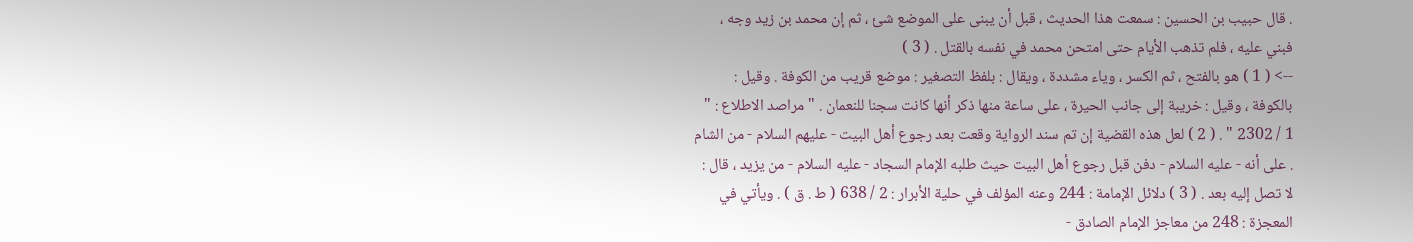. قال حبيب بن الحسين : سمعت هذا الحديث ، قبل أن يبنى على الموضع شئ ، ثم إن محمد بن زيد وجه ، فبني عليه ، فلم تذهب الأيام حتى امتحن محمد في نفسه بالقتل . ( 3 )
--> ( 1 ) هو بالفتح ، ثم الكسر ، وياء مشددة ، ويقال : بلفظ التصغير : موضع قريب من الكوفة . وقيل : بالكوفة ، وقيل : خريبة إلى جانب الحيرة ، على ساعة منها ذكر أنها كانت سجنا للنعمان . " مراصد الاطلاع : " 1 / 2302 " . ( 2 ) لعل هذه القضية إن تم سند الرواية وقعت بعد رجوع أهل البيت - عليهم السلام - من الشام . على أنه - عليه السلام - دفن قبل رجوع أهل البيت حيث طلبه الإمام السجاد - عليه السلام - من يزيد ، قال : لا تصل إليه بعد . ( 3 ) دلائل الإمامة : 244 وعنه المؤلف في حلية الأبرار : 2 / 638 ( ط . ق ) . ويأتي في المعجزة : 248 من معاجز الإمام الصادق -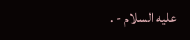عليه السلام - .